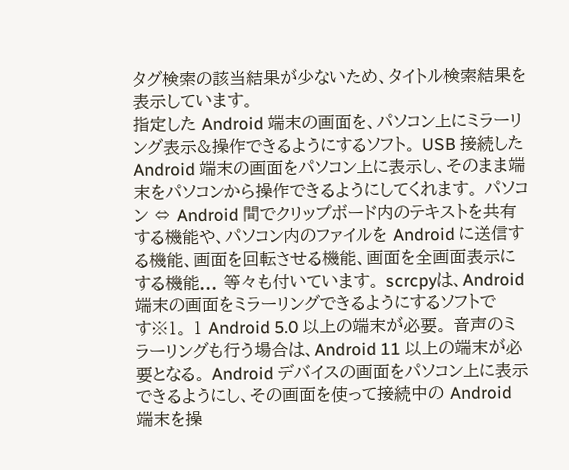タグ検索の該当結果が少ないため、タイトル検索結果を表示しています。
指定した Android 端末の画面を、パソコン上にミラーリング表示&操作できるようにするソフト。 USB 接続した Android 端末の画面をパソコン上に表示し、そのまま端末をパソコンから操作できるようにしてくれます。 パソコン ⇔ Android 間でクリップボード内のテキストを共有する機能や、パソコン内のファイルを Android に送信する機能、画面を回転させる機能、画面を全画面表示にする機能... 等々も付いています。 scrcpyは、Android 端末の画面をミラーリングできるようにするソフトです※1。 1 Android 5.0 以上の端末が必要。 音声のミラーリングも行う場合は、Android 11 以上の端末が必要となる。 Android デバイスの画面をパソコン上に表示できるようにし、その画面を使って接続中の Android 端末を操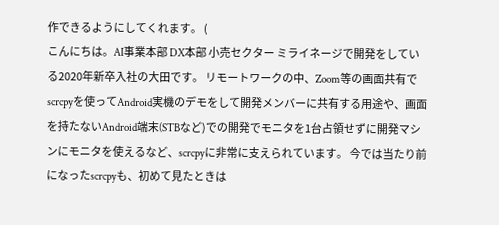作できるようにしてくれます。 (
こんにちは。AI事業本部 DX本部 小売セクター ミライネージで開発をしている2020年新卒入社の大田です。 リモートワークの中、Zoom等の画面共有でscrcpyを使ってAndroid実機のデモをして開発メンバーに共有する用途や、画面を持たないAndroid端末(STBなど)での開発でモニタを1台占領せずに開発マシンにモニタを使えるなど、scrcpyに非常に支えられています。 今では当たり前になったscrcpyも、初めて見たときは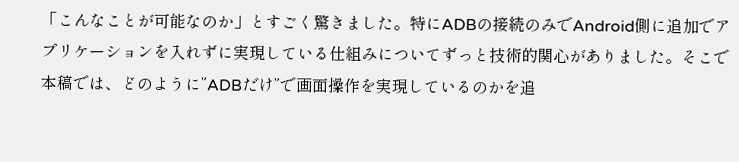「こんなことが可能なのか」とすごく驚きました。特にADBの接続のみでAndroid側に追加でアプリケーションを入れずに実現している仕組みについてずっと技術的関心がありました。そこで本稿では、どのように”ADBだけ”で画面操作を実現しているのかを追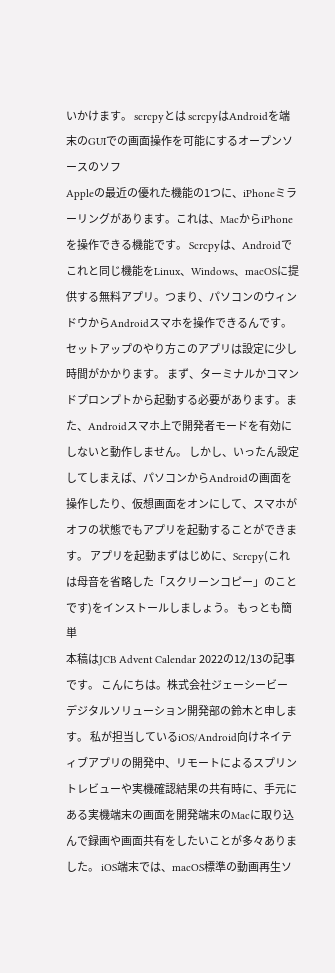いかけます。 scrcpyとは scrcpyはAndroidを端末のGUIでの画面操作を可能にするオープンソースのソフ
Appleの最近の優れた機能の1つに、iPhoneミラーリングがあります。これは、MacからiPhoneを操作できる機能です。 Scrcpyは、Androidでこれと同じ機能をLinux、Windows、macOSに提供する無料アプリ。つまり、パソコンのウィンドウからAndroidスマホを操作できるんです。 セットアップのやり方このアプリは設定に少し時間がかかります。 まず、ターミナルかコマンドプロンプトから起動する必要があります。また、Androidスマホ上で開発者モードを有効にしないと動作しません。 しかし、いったん設定してしまえば、パソコンからAndroidの画面を操作したり、仮想画面をオンにして、スマホがオフの状態でもアプリを起動することができます。 アプリを起動まずはじめに、Scrcpy(これは母音を省略した「スクリーンコピー」のことです)をインストールしましょう。 もっとも簡単
本稿はJCB Advent Calendar 2022の12/13の記事です。 こんにちは。株式会社ジェーシービー デジタルソリューション開発部の鈴木と申します。 私が担当しているiOS/Android向けネイティブアプリの開発中、リモートによるスプリントレビューや実機確認結果の共有時に、手元にある実機端末の画面を開発端末のMacに取り込んで録画や画面共有をしたいことが多々ありました。 iOS端末では、macOS標準の動画再生ソ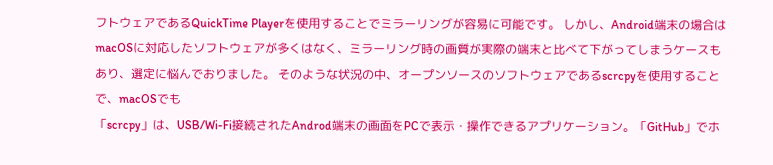フトウェアであるQuickTime Playerを使用することでミラーリングが容易に可能です。 しかし、Android端末の場合はmacOSに対応したソフトウェアが多くはなく、ミラーリング時の画質が実際の端末と比べて下がってしまうケースもあり、選定に悩んでおりました。 そのような状況の中、オープンソースのソフトウェアであるscrcpyを使用することで、macOSでも
「scrcpy」は、USB/Wi-Fi接続されたAndrod端末の画面をPCで表示・操作できるアプリケーション。「GitHub」でホ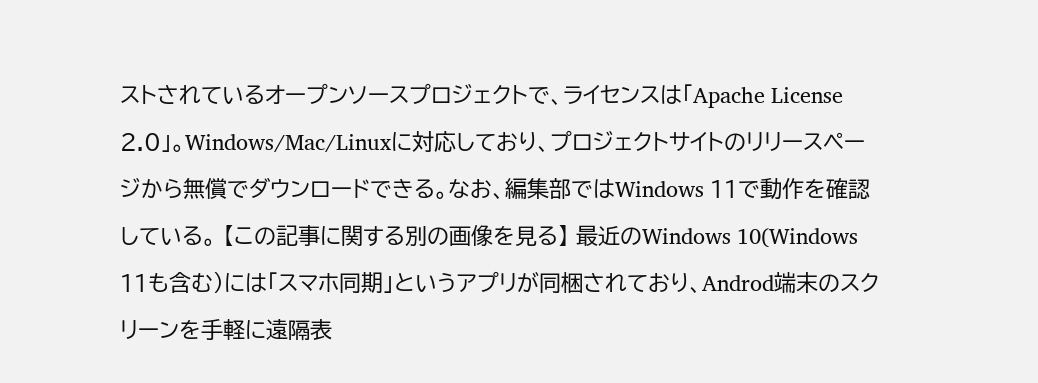ストされているオープンソースプロジェクトで、ライセンスは「Apache License 2.0」。Windows/Mac/Linuxに対応しており、プロジェクトサイトのリリースページから無償でダウンロードできる。なお、編集部ではWindows 11で動作を確認している。 【この記事に関する別の画像を見る】 最近のWindows 10(Windows 11も含む)には「スマホ同期」というアプリが同梱されており、Androd端末のスクリーンを手軽に遠隔表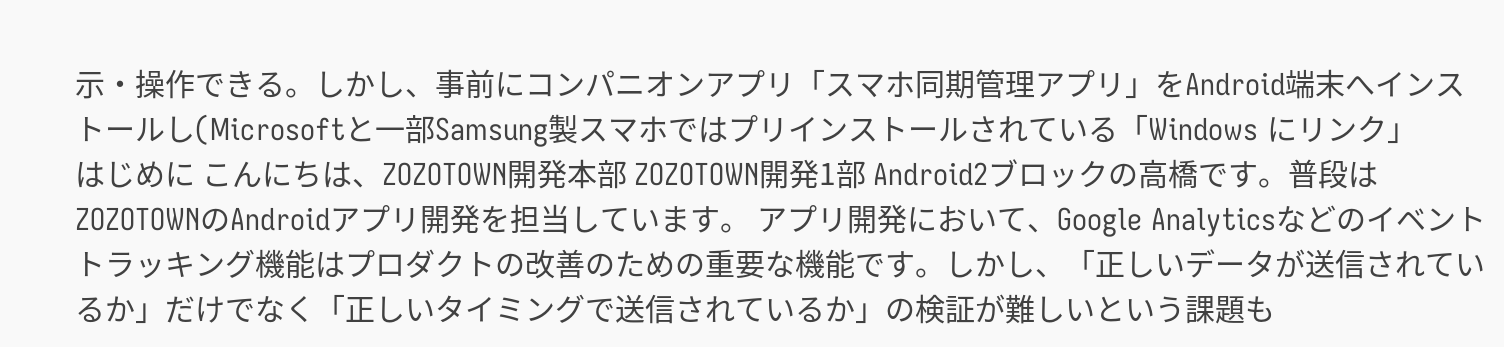示・操作できる。しかし、事前にコンパニオンアプリ「スマホ同期管理アプリ」をAndroid端末へインストールし(Microsoftと一部Samsung製スマホではプリインストールされている「Windows にリンク」
はじめに こんにちは、ZOZOTOWN開発本部 ZOZOTOWN開発1部 Android2ブロックの高橋です。普段はZOZOTOWNのAndroidアプリ開発を担当しています。 アプリ開発において、Google Analyticsなどのイベントトラッキング機能はプロダクトの改善のための重要な機能です。しかし、「正しいデータが送信されているか」だけでなく「正しいタイミングで送信されているか」の検証が難しいという課題も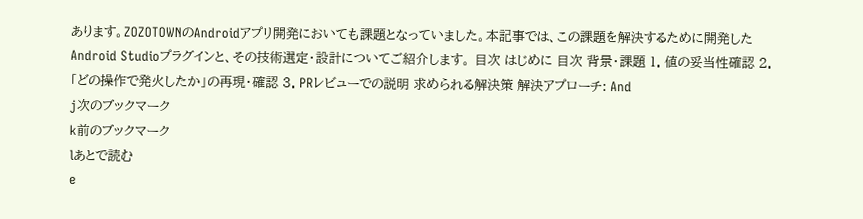あります。ZOZOTOWNのAndroidアプリ開発においても課題となっていました。本記事では、この課題を解決するために開発したAndroid Studioプラグインと、その技術選定・設計についてご紹介します。 目次 はじめに 目次 背景・課題 1. 値の妥当性確認 2. 「どの操作で発火したか」の再現・確認 3. PRレビューでの説明 求められる解決策 解決アプローチ: And
j次のブックマーク
k前のブックマーク
lあとで読む
e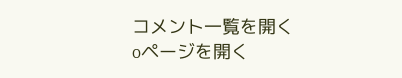コメント一覧を開く
oページを開く